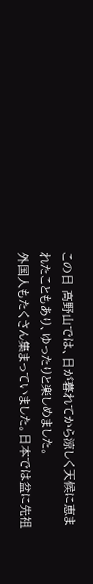この日 高野山では、日が暮れてから涼しく天候に恵まれたこともあり、ゆったりと楽しめました。
外国人もたくさん集まっていました。日本では盆に先祖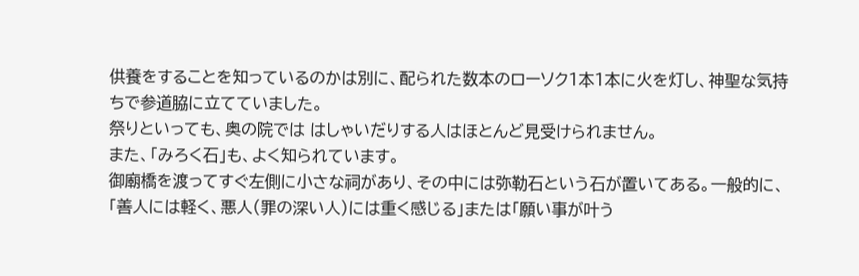供養をすることを知っているのかは別に、配られた数本のローソク1本1本に火を灯し、神聖な気持ちで参道脇に立てていました。
祭りといっても、奥の院では はしゃいだりする人はほとんど見受けられません。
また、「みろく石」も、よく知られています。
御廟橋を渡ってすぐ左側に小さな祠があり、その中には弥勒石という石が置いてある。一般的に、「善人には軽く、悪人(罪の深い人)には重く感じる」または「願い事が叶う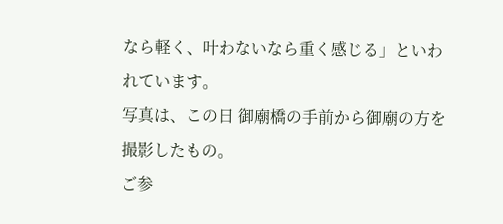なら軽く、叶わないなら重く感じる」といわれています。
写真は、この日 御廟橋の手前から御廟の方を撮影したもの。
ご参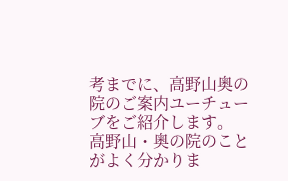考までに、高野山奥の院のご案内ユーチューブをご紹介します。
高野山・奥の院のことがよく分かりま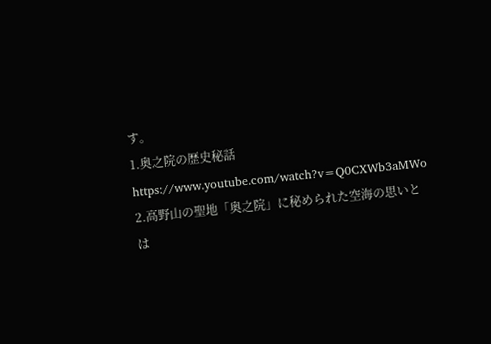す。
1.奥之院の歴史秘話
https://www.youtube.com/watch?v=Q0CXWb3aMWo
2.高野山の聖地「奥之院」に秘められた空海の思いとは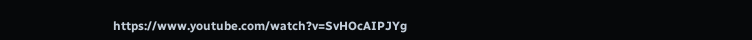https://www.youtube.com/watch?v=SvHOcAIPJYg